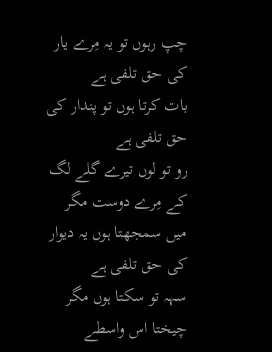چپ رہوں تو یہ مِرے یار کی حق تلفی ہے
بات کرتا ہوں تو پندار کی حق تلفی ہے
رو تو لوں تیرے گلے لگ کے مِرے دوست مگر
میں سمجھتا ہوں یہ دیوار کی حق تلفی ہے
سہہ تو سکتا ہوں مگر چیختا اس واسطے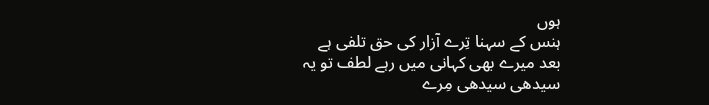ہوں
ہنس کے سہنا تِرے آزار کی حق تلفی ہے
بعد میرے بھی کہانی میں رہے لطف تو یہ
سیدھی سیدھی مِرے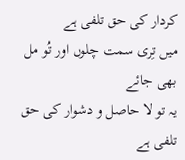کردار کی حق تلفی ہے
میں تِری سمت چلوں اور تُو مل بھی جائے
یہ تو لا حاصل و دشوار کی حق تلفی ہے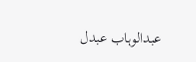عبدالوہاب عبدل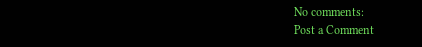No comments:
Post a Comment